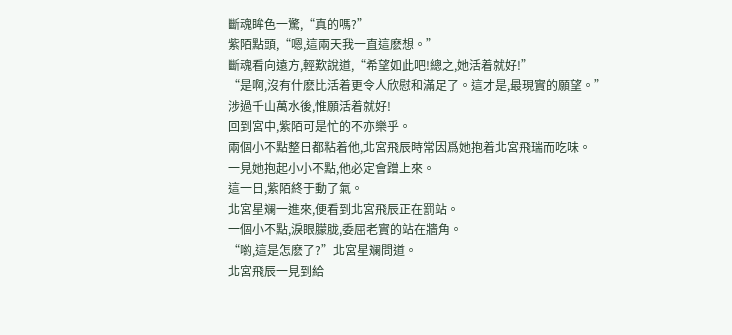斷魂眸色一驚,“真的嗎?”
紫陌點頭,“嗯,這兩天我一直這麽想。”
斷魂看向遠方,輕歎說道,“希望如此吧!總之,她活着就好!”
“是啊,沒有什麽比活着更令人欣慰和滿足了。這才是,最現實的願望。”
涉過千山萬水後,惟願活着就好!
回到宮中,紫陌可是忙的不亦樂乎。
兩個小不點整日都粘着他,北宮飛辰時常因爲她抱着北宮飛瑞而吃味。
一見她抱起小小不點,他必定會蹭上來。
這一日,紫陌終于動了氣。
北宮星斓一進來,便看到北宮飛辰正在罰站。
一個小不點,淚眼朦胧,委屈老實的站在牆角。
“喲,這是怎麽了?”北宮星斓問道。
北宮飛辰一見到給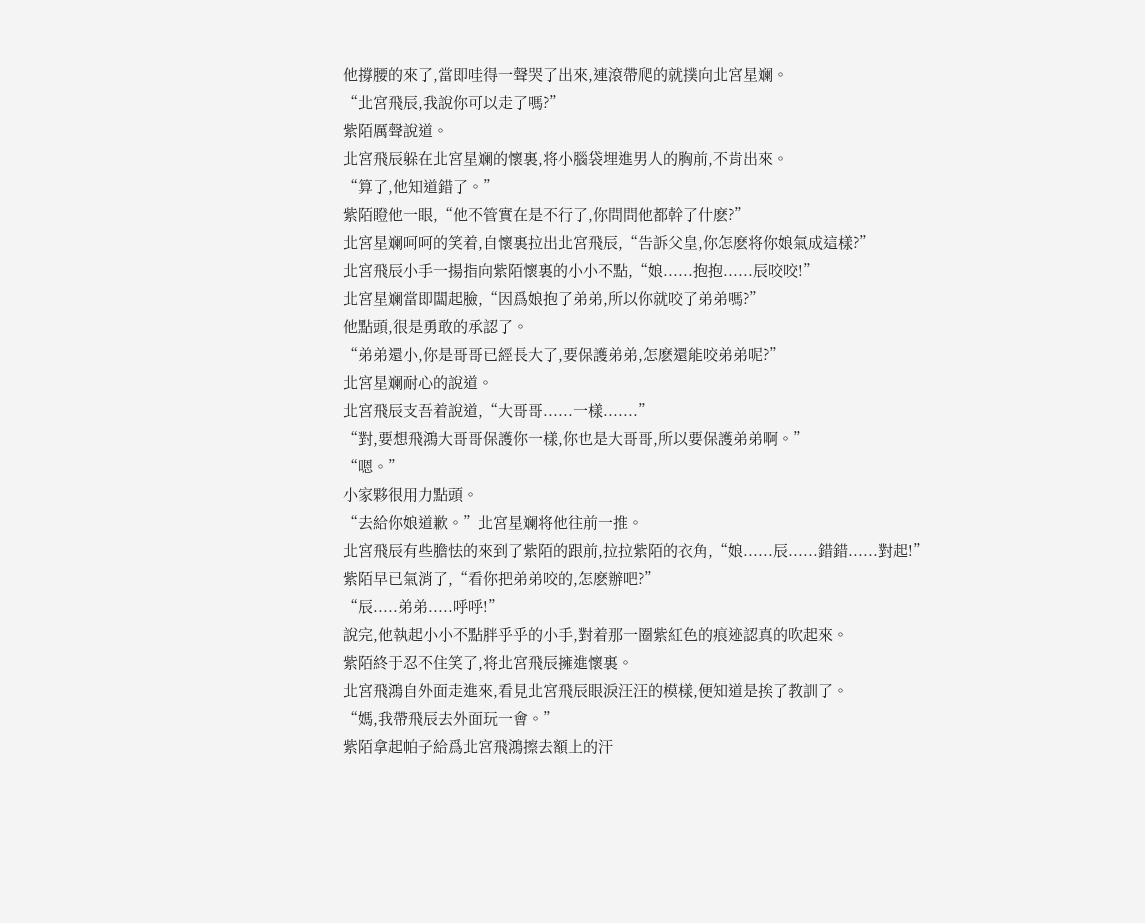他撐腰的來了,當即哇得一聲哭了出來,連滾帶爬的就撲向北宮星斓。
“北宮飛辰,我說你可以走了嗎?”
紫陌厲聲說道。
北宮飛辰躲在北宮星斓的懷裏,将小腦袋埋進男人的胸前,不肯出來。
“算了,他知道錯了。”
紫陌瞪他一眼,“他不管實在是不行了,你問問他都幹了什麽?”
北宮星斓呵呵的笑着,自懷裏拉出北宮飛辰,“告訴父皇,你怎麽将你娘氣成這樣?”
北宮飛辰小手一揚指向紫陌懷裏的小小不點,“娘......抱抱......辰咬咬!”
北宮星斓當即闆起臉,“因爲娘抱了弟弟,所以你就咬了弟弟嗎?”
他點頭,很是勇敢的承認了。
“弟弟還小,你是哥哥已經長大了,要保護弟弟,怎麽還能咬弟弟呢?”
北宮星斓耐心的說道。
北宮飛辰支吾着說道,“大哥哥......一樣.......”
“對,要想飛鴻大哥哥保護你一樣,你也是大哥哥,所以要保護弟弟啊。”
“嗯。”
小家夥很用力點頭。
“去給你娘道歉。”北宮星斓将他往前一推。
北宮飛辰有些膽怯的來到了紫陌的跟前,拉拉紫陌的衣角,“娘......辰......錯錯......對起!”
紫陌早已氣消了,“看你把弟弟咬的,怎麽辦吧?”
“辰.....弟弟.....呼呼!”
說完,他執起小小不點胖乎乎的小手,對着那一圈紫紅色的痕迹認真的吹起來。
紫陌終于忍不住笑了,将北宮飛辰擁進懷裏。
北宮飛鴻自外面走進來,看見北宮飛辰眼淚汪汪的模樣,便知道是挨了教訓了。
“媽,我帶飛辰去外面玩一會。”
紫陌拿起帕子給爲北宮飛鴻擦去額上的汗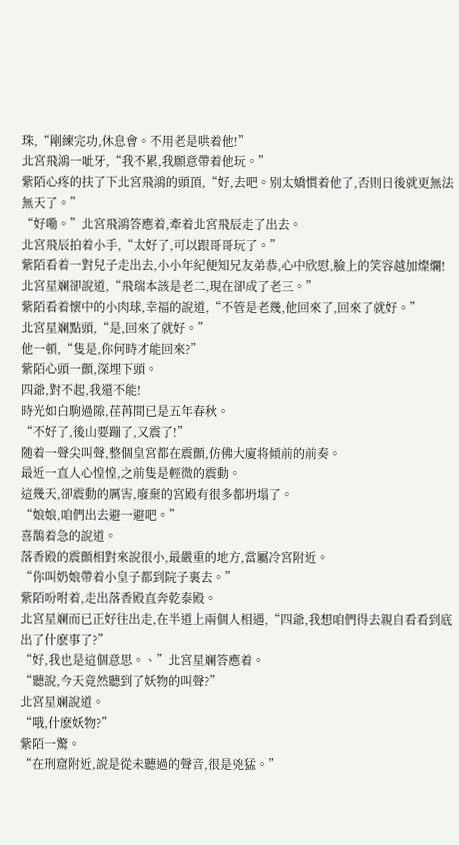珠,“剛練完功,休息會。不用老是哄着他!”
北宮飛鴻一呲牙,“我不累,我願意帶着他玩。”
紫陌心疼的扶了下北宮飛鴻的頭頂,“好,去吧。别太嬌慣着他了,否則日後就更無法無天了。”
“好嘞。”北宮飛鴻答應着,牽着北宮飛辰走了出去。
北宮飛辰拍着小手,“太好了,可以跟哥哥玩了。”
紫陌看着一對兒子走出去,小小年紀便知兄友弟恭,心中欣慰,臉上的笑容越加燦爛!
北宮星斓卻說道,“飛瑞本該是老二,現在卻成了老三。”
紫陌看着懷中的小肉球,幸福的說道,“不管是老幾,他回來了,回來了就好。”
北宮星斓點頭,“是,回來了就好。”
他一頓,“隻是,你何時才能回來?”
紫陌心頭一顫,深埋下頭。
四爺,對不起,我還不能!
時光如白駒過隙,荏苒間已是五年春秋。
“不好了,後山要蹦了,又震了!”
随着一聲尖叫聲,整個皇宮都在震顫,仿佛大廈将傾前的前奏。
最近一直人心惶惶,之前隻是輕微的震動。
這幾天,卻震動的厲害,廢棄的宮殿有很多都坍塌了。
“娘娘,咱們出去避一避吧。”
喜鵲着急的說道。
落香殿的震顫相對來說很小,最嚴重的地方,當屬冷宮附近。
“你叫奶娘帶着小皇子都到院子裏去。”
紫陌吩咐着,走出落香殿直奔乾泰殿。
北宮星斓而已正好往出走,在半道上兩個人相遇,“四爺,我想咱們得去親自看看到底出了什麽事了?”
“好,我也是這個意思。、”北宮星斓答應着。
“聽說,今天竟然聽到了妖物的叫聲?”
北宮星斓說道。
“哦,什麽妖物?”
紫陌一驚。
“在刑窟附近,說是從未聽過的聲音,很是兇猛。”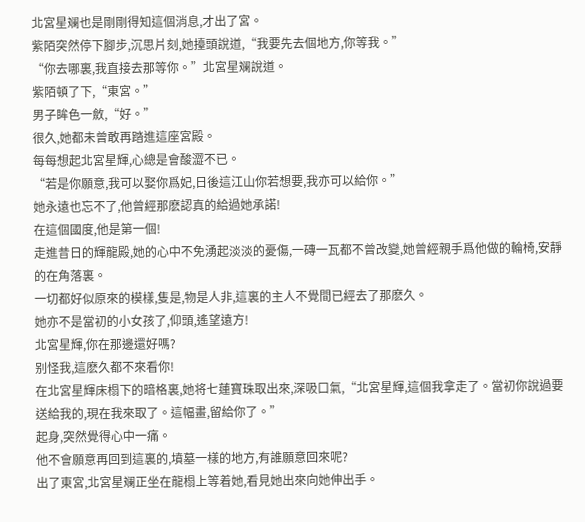北宮星斓也是剛剛得知這個消息,才出了宮。
紫陌突然停下腳步,沉思片刻,她擡頭說道,“我要先去個地方,你等我。”
“你去哪裏,我直接去那等你。”北宮星斓說道。
紫陌頓了下,“東宮。”
男子眸色一斂,“好。”
很久,她都未曾敢再踏進這座宮殿。
每每想起北宮星輝,心總是會酸澀不已。
“若是你願意,我可以娶你爲妃,日後這江山你若想要,我亦可以給你。”
她永遠也忘不了,他曾經那麽認真的給過她承諾!
在這個國度,他是第一個!
走進昔日的輝龍殿,她的心中不免湧起淡淡的憂傷,一磚一瓦都不曾改變,她曾經親手爲他做的輪椅,安靜的在角落裏。
一切都好似原來的模樣,隻是,物是人非,這裏的主人不覺間已經去了那麽久。
她亦不是當初的小女孩了,仰頭,遙望遠方!
北宮星輝,你在那邊還好嗎?
别怪我,這麽久都不來看你!
在北宮星輝床榻下的暗格裏,她将七蓮寶珠取出來,深吸口氣,“北宮星輝,這個我拿走了。當初你說過要送給我的,現在我來取了。這幅畫,留給你了。”
起身,突然覺得心中一痛。
他不會願意再回到這裏的,墳墓一樣的地方,有誰願意回來呢?
出了東宮,北宮星斓正坐在龍榻上等着她,看見她出來向她伸出手。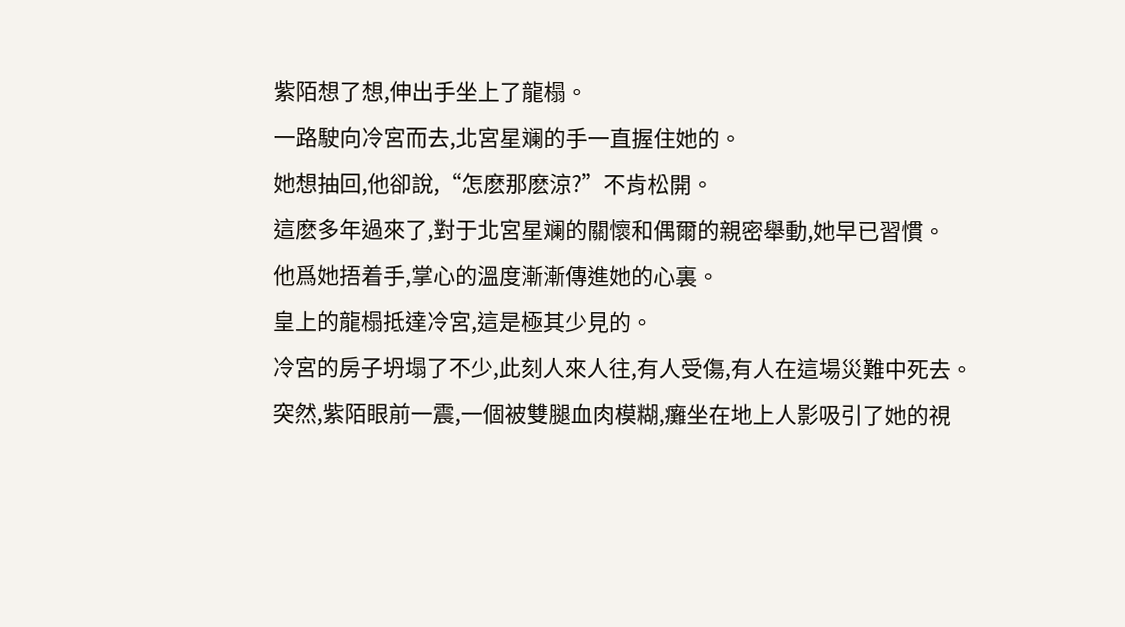紫陌想了想,伸出手坐上了龍榻。
一路駛向冷宮而去,北宮星斓的手一直握住她的。
她想抽回,他卻說,“怎麽那麽涼?”不肯松開。
這麽多年過來了,對于北宮星斓的關懷和偶爾的親密舉動,她早已習慣。
他爲她捂着手,掌心的溫度漸漸傳進她的心裏。
皇上的龍榻抵達冷宮,這是極其少見的。
冷宮的房子坍塌了不少,此刻人來人往,有人受傷,有人在這場災難中死去。
突然,紫陌眼前一震,一個被雙腿血肉模糊,癱坐在地上人影吸引了她的視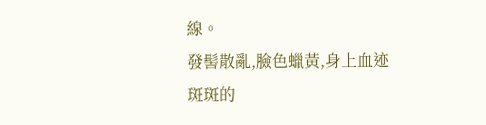線。
發髻散亂,臉色蠟黃,身上血迹斑斑的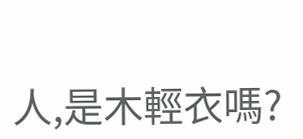人,是木輕衣嗎?